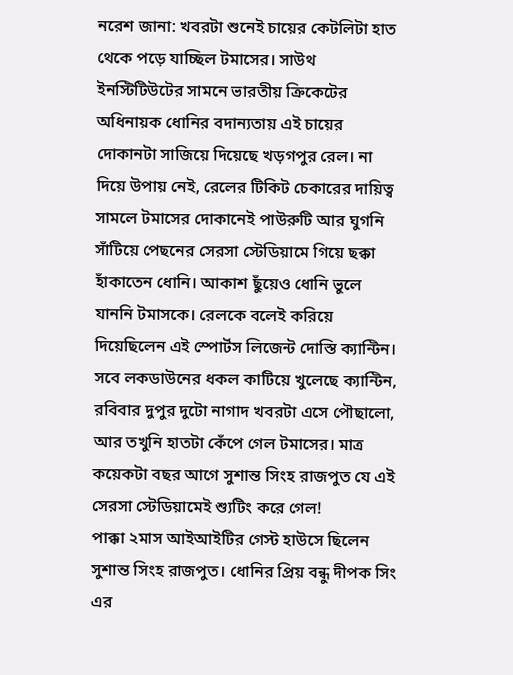নরেশ জানা: খবরটা শুনেই চায়ের কেটলিটা হাত থেকে পড়ে যাচ্ছিল টমাসের। সাউথ ইনস্টিটিউটের সামনে ভারতীয় ক্রিকেটের অধিনায়ক ধোনির বদান্যতায় এই চায়ের দোকানটা সাজিয়ে দিয়েছে খড়গপুর রেল। না দিয়ে উপায় নেই, রেলের টিকিট চেকারের দায়িত্ব সামলে টমাসের দোকানেই পাউরুটি আর ঘুগনি সাঁটিয়ে পেছনের সেরসা স্টেডিয়ামে গিয়ে ছক্কা হাঁকাতেন ধোনি। আকাশ ছুঁয়েও ধোনি ভুলে যাননি টমাসকে। রেলকে বলেই করিয়ে দিয়েছিলেন এই স্পোর্টস লিজেন্ট দোস্তি ক্যান্টিন। সবে লকডাউনের ধকল কাটিয়ে খুলেছে ক্যান্টিন, রবিবার দুপুর দুটো নাগাদ খবরটা এসে পৌছালো, আর তখুনি হাতটা কেঁপে গেল টমাসের। মাত্র কয়েকটা বছর আগে সুশান্ত সিংহ রাজপুত যে এই সেরসা স্টেডিয়ামেই শ্যুটিং করে গেল!
পাক্কা ২মাস আইআইটির গেস্ট হাউসে ছিলেন সুশান্ত সিংহ রাজপুত। ধোনির প্রিয় বন্ধু দীপক সিং এর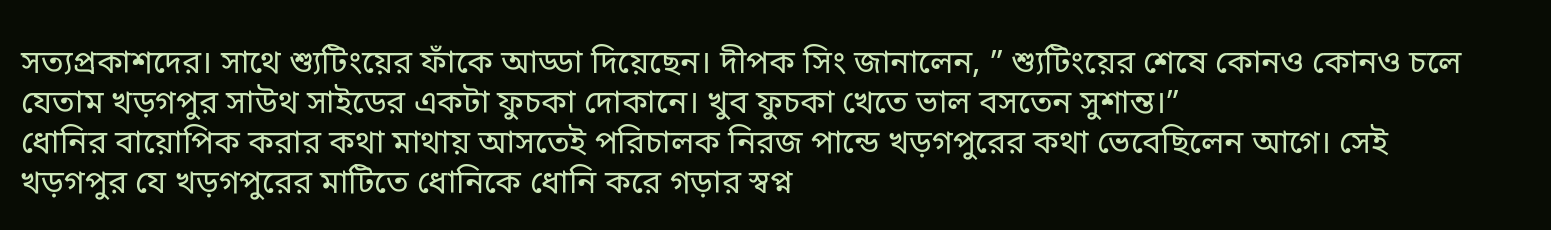সত্যপ্রকাশদের। সাথে শ্যুটিংয়ের ফাঁকে আড্ডা দিয়েছেন। দীপক সিং জানালেন, ” শ্যুটিংয়ের শেষে কোনও কোনও চলে যেতাম খড়গপুর সাউথ সাইডের একটা ফুচকা দোকানে। খুব ফুচকা খেতে ভাল বসতেন সুশান্ত।”
ধোনির বায়োপিক করার কথা মাথায় আসতেই পরিচালক নিরজ পান্ডে খড়গপুরের কথা ভেবেছিলেন আগে। সেই খড়গপুর যে খড়গপুরের মাটিতে ধোনিকে ধোনি করে গড়ার স্বপ্ন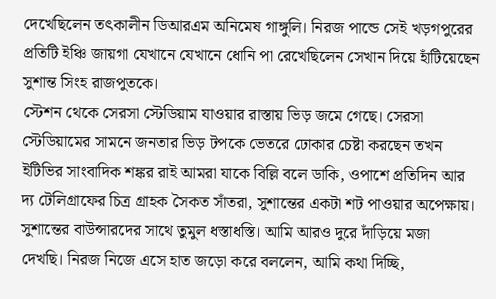দেখেছিলেন তৎকালীন ডিআরএম অনিমেষ গাঙ্গুলি। নিরজ পান্ডে সেই খড়গপুরের প্রতিটি ইঞ্চি জায়গা যেখানে যেখানে ধোনি পা রেখেছিলেন সেখান দিয়ে হাঁটিয়েছেন সুশান্ত সিংহ রাজপুতকে।
স্টেশন থেকে সেরসা স্টেডিয়াম যাওয়ার রাস্তায় ভিড় জমে গেছে। সেরসা স্টেডিয়ামের সামনে জনতার ভিড় টপকে ভেতরে ঢোকার চেষ্টা করছেন তখন ইটিভির সাংবাদিক শঙ্কর রাই আমরা যাকে বিল্লি বলে ডাকি, ওপাশে প্রতিদিন আর দ্য টেলিগ্রাফের চিত্র গ্রাহক সৈকত সাঁতরা, সুশান্তের একটা শট পাওয়ার অপেক্ষায়। সুশান্তের বাউন্সারদের সাথে তুমুল ধস্তাধস্তি। আমি আরও দুরে দাঁড়িয়ে মজা দেখছি। নিরজ নিজে এসে হাত জড়ো করে বললেন, আমি কথা দিচ্ছি,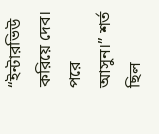“ইন্টারভিউ করিয়ে দেব। পরে আসুন।” শর্ত ছিল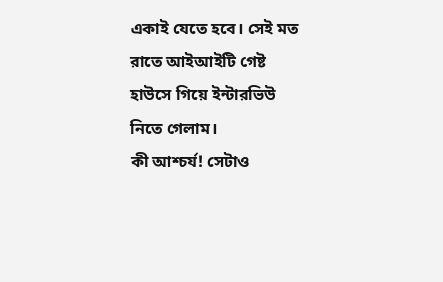একাই যেতে হবে। সেই মত রাতে আইআইটি গেষ্ট হাউসে গিয়ে ইন্টারভিউ নিতে গেলাম।
কী আশ্চর্য! সেটাও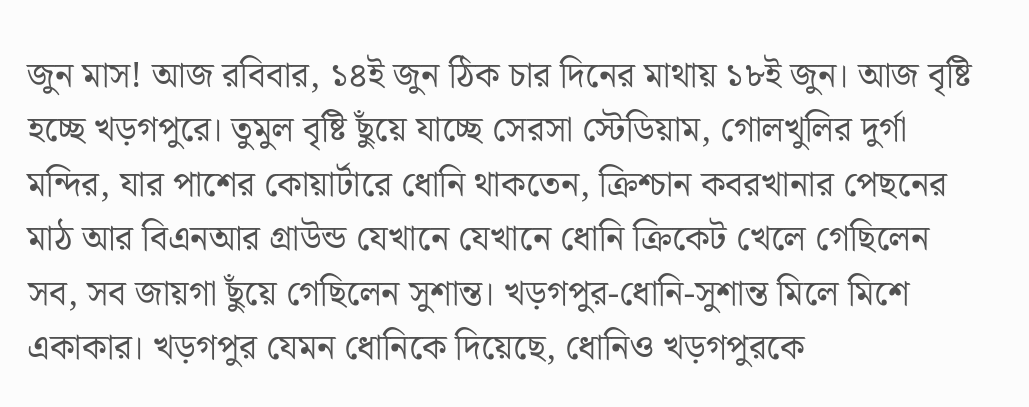জুন মাস! আজ রবিবার, ১৪ই জুন ঠিক চার দিনের মাথায় ১৮ই জুন। আজ বৃষ্টি হচ্ছে খড়গপুরে। তুমুল বৃষ্টি ছুঁয়ে যাচ্ছে সেরসা স্টেডিয়াম, গোলখুলির দুর্গা মন্দির, যার পাশের কোয়ার্টারে ধোনি থাকতেন, ক্রিশ্চান কবরখানার পেছনের মাঠ আর বিএনআর গ্রাউন্ড যেখানে যেখানে ধোনি ক্রিকেট খেলে গেছিলেন সব, সব জায়গা ছুঁয়ে গেছিলেন সুশান্ত। খড়গপুর-ধোনি-সুশান্ত মিলে মিশে একাকার। খড়গপুর যেমন ধোনিকে দিয়েছে, ধোনিও খড়গপুরকে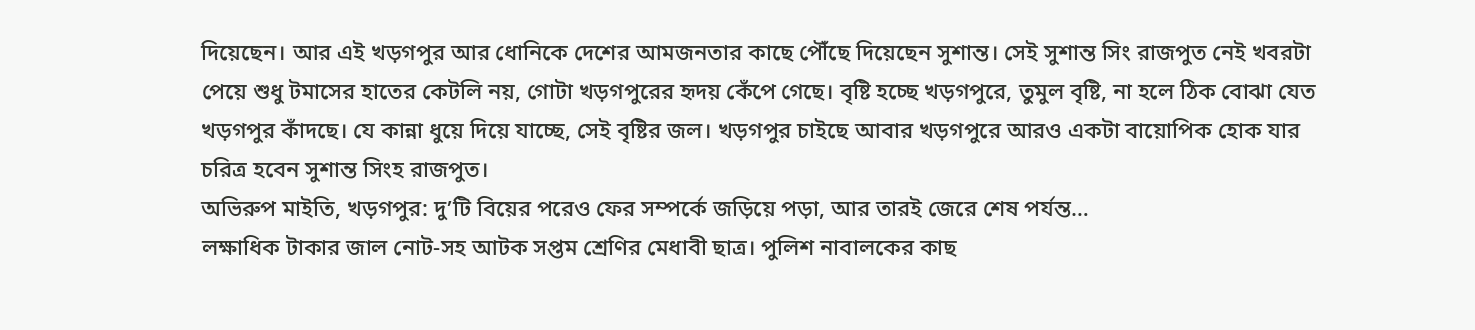দিয়েছেন। আর এই খড়গপুর আর ধোনিকে দেশের আমজনতার কাছে পৌঁছে দিয়েছেন সুশান্ত। সেই সুশান্ত সিং রাজপুত নেই খবরটা পেয়ে শুধু টমাসের হাতের কেটলি নয়, গোটা খড়গপুরের হৃদয় কেঁপে গেছে। বৃষ্টি হচ্ছে খড়গপুরে, তুমুল বৃষ্টি, না হলে ঠিক বোঝা যেত খড়গপুর কাঁদছে। যে কান্না ধুয়ে দিয়ে যাচ্ছে, সেই বৃষ্টির জল। খড়গপুর চাইছে আবার খড়গপুরে আরও একটা বায়োপিক হোক যার চরিত্র হবেন সুশান্ত সিংহ রাজপুত।
অভিরুপ মাইতি, খড়গপুর: দু’টি বিয়ের পরেও ফের সম্পর্কে জড়িয়ে পড়া, আর তারই জেরে শেষ পর্যন্ত…
লক্ষাধিক টাকার জাল নোট-সহ আটক সপ্তম শ্রেণির মেধাবী ছাত্র। পুলিশ নাবালকের কাছ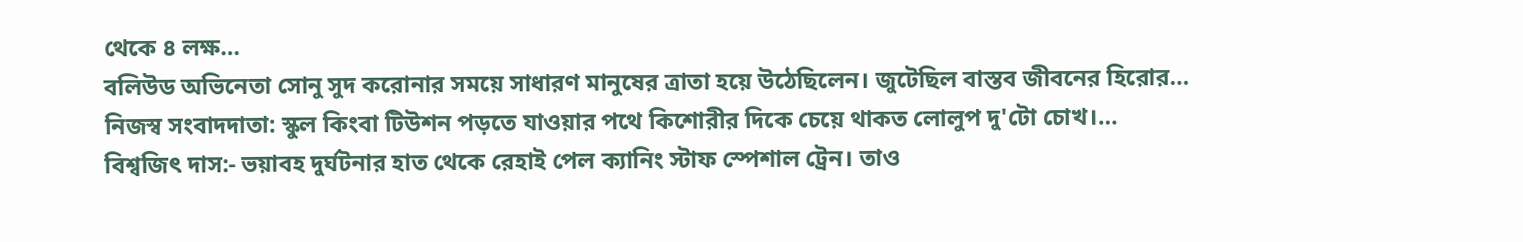থেকে ৪ লক্ষ…
বলিউড অভিনেতা সোনু সুদ করোনার সময়ে সাধারণ মানুষের ত্রাতা হয়ে উঠেছিলেন। জুটেছিল বাস্তব জীবনের হিরোর…
নিজস্ব সংবাদদাতা: স্কুল কিংবা টিউশন পড়তে যাওয়ার পথে কিশোরীর দিকে চেয়ে থাকত লোলুপ দু'টো চোখ।…
বিশ্বজিৎ দাস:- ভয়াবহ দুর্ঘটনার হাত থেকে রেহাই পেল ক্যানিং স্টাফ স্পেশাল ট্রেন। তাও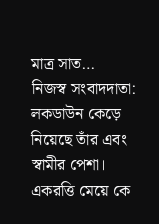মাত্র সাত…
নিজস্ব সংবাদদাতা: লকডাউন কেড়ে নিয়েছে তাঁর এবং স্বামীর পেশা। একরত্তি মেয়ে কে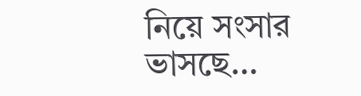নিয়ে সংসার ভাসছে…